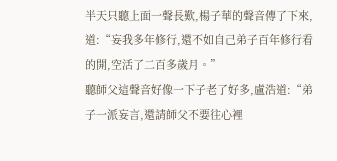半天只聽上面一聲長歎,楊子華的聲音傳了下來,道:“妄我多年修行,還不如自己弟子百年修行看的開,空活了二百多歲月。”
聽師父這聲音好像一下子老了好多,盧浩道:“弟子一派妄言,還請師父不要往心裡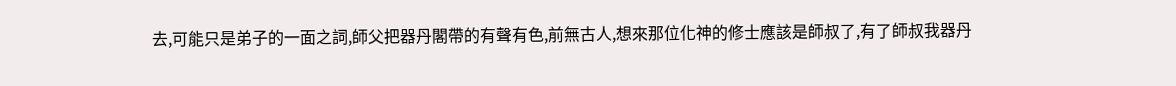去,可能只是弟子的一面之詞,師父把器丹閣帶的有聲有色,前無古人,想來那位化神的修士應該是師叔了,有了師叔我器丹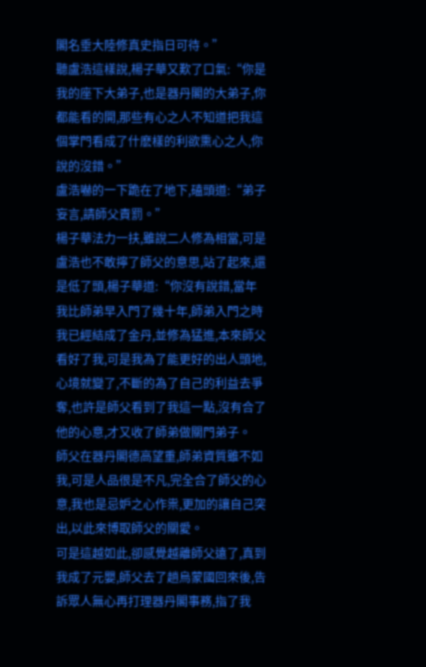閣名垂大陸修真史指日可待。”
聽盧浩這樣說,楊子華又歎了口氣:“你是我的座下大弟子,也是器丹閣的大弟子,你都能看的開,那些有心之人不知道把我這個掌門看成了什麽樣的利欲熏心之人,你說的沒錯。”
盧浩嚇的一下跪在了地下,磕頭道:“弟子妄言,請師父責罰。”
楊子華法力一扶,雖說二人修為相當,可是盧浩也不敢擰了師父的意思,站了起來,還是低了頭,楊子華道:“你沒有說錯,當年我比師弟早入門了幾十年,師弟入門之時我已經結成了金丹,並修為猛進,本來師父看好了我,可是我為了能更好的出人頭地,心境就變了,不斷的為了自己的利益去爭奪,也許是師父看到了我這一點,沒有合了他的心意,才又收了師弟做關門弟子。
師父在器丹閣德高望重,師弟資質雖不如我,可是人品很是不凡,完全合了師父的心意,我也是忌妒之心作祟,更加的讓自己突出,以此來博取師父的關愛。
可是這越如此,卻感覺越離師父遠了,真到我成了元嬰,師父去了趟烏蒙國回來後,告訴眾人無心再打理器丹閣事務,指了我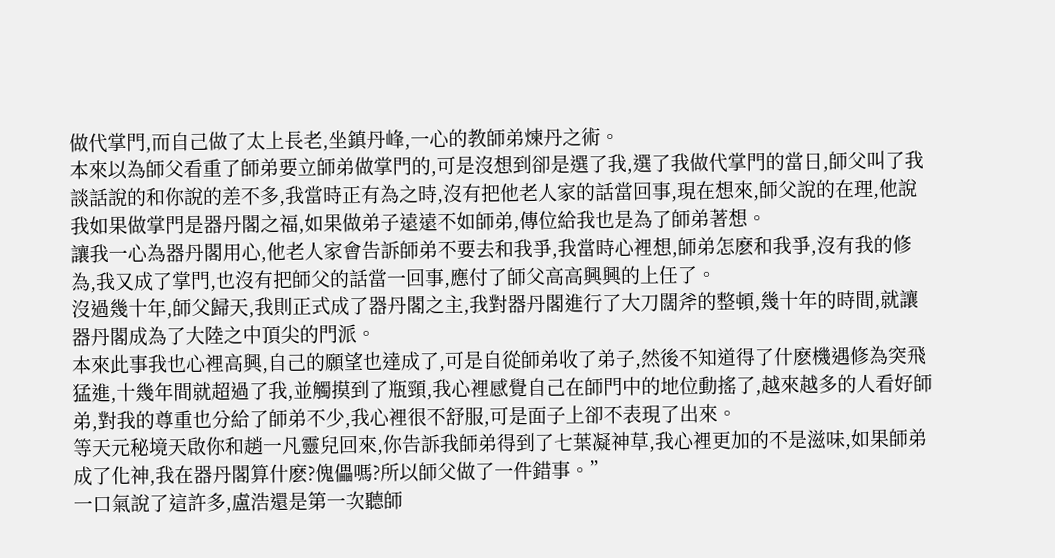做代掌門,而自己做了太上長老,坐鎮丹峰,一心的教師弟煉丹之術。
本來以為師父看重了師弟要立師弟做掌門的,可是沒想到卻是選了我,選了我做代掌門的當日,師父叫了我談話說的和你說的差不多,我當時正有為之時,沒有把他老人家的話當回事,現在想來,師父說的在理,他說我如果做掌門是器丹閣之福,如果做弟子遠遠不如師弟,傳位給我也是為了師弟著想。
讓我一心為器丹閣用心,他老人家會告訴師弟不要去和我爭,我當時心裡想,師弟怎麽和我爭,沒有我的修為,我又成了掌門,也沒有把師父的話當一回事,應付了師父高高興興的上任了。
沒過幾十年,師父歸天,我則正式成了器丹閣之主,我對器丹閣進行了大刀闊斧的整頓,幾十年的時間,就讓器丹閣成為了大陸之中頂尖的門派。
本來此事我也心裡高興,自己的願望也達成了,可是自從師弟收了弟子,然後不知道得了什麽機遇修為突飛猛進,十幾年間就超過了我,並觸摸到了瓶頸,我心裡感覺自己在師門中的地位動搖了,越來越多的人看好師弟,對我的尊重也分給了師弟不少,我心裡很不舒服,可是面子上卻不表現了出來。
等天元秘境天啟你和趙一凡靈兒回來,你告訴我師弟得到了七葉凝神草,我心裡更加的不是滋味,如果師弟成了化神,我在器丹閣算什麽?傀儡嗎?所以師父做了一件錯事。”
一口氣說了這許多,盧浩還是第一次聽師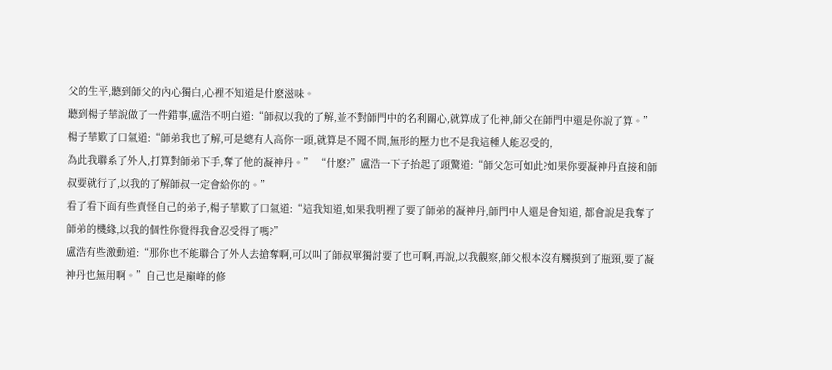父的生平,聽到師父的內心獨白,心裡不知道是什麽滋味。
聽到楊子華說做了一件錯事,盧浩不明白道:“師叔以我的了解,並不對師門中的名利關心,就算成了化神,師父在師門中還是你說了算。”
楊子華歎了口氣道:“師弟我也了解,可是總有人高你一頭,就算是不聞不問,無形的壓力也不是我這種人能忍受的,
為此我聯系了外人,打算對師弟下手,奪了他的凝神丹。” “什麽?”盧浩一下子抬起了頭驚道:“師父怎可如此?如果你要凝神丹直接和師叔要就行了,以我的了解師叔一定會給你的。”
看了看下面有些責怪自己的弟子,楊子華歎了口氣道:“這我知道,如果我明裡了要了師弟的凝神丹,師門中人還是會知道, 都會說是我奪了師弟的機緣,以我的個性你覺得我會忍受得了嗎?”
盧浩有些激動道:“那你也不能聯合了外人去搶奪啊,可以叫了師叔單獨討要了也可啊,再說,以我觀察,師父根本沒有觸摸到了瓶頸,要了凝神丹也無用啊。”自己也是巔峰的修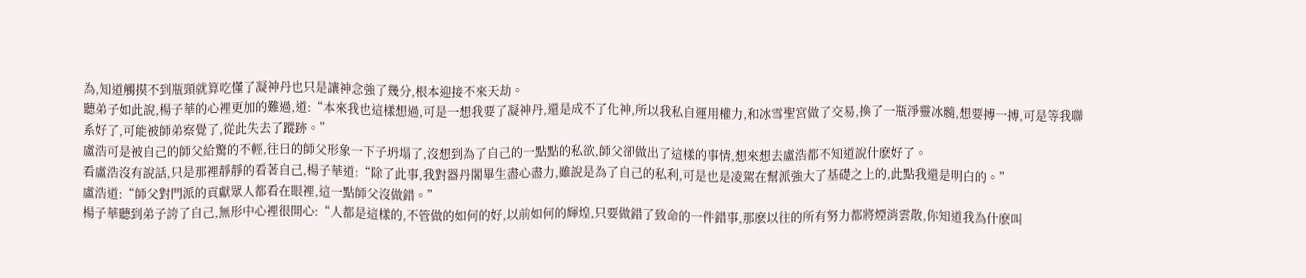為,知道觸摸不到瓶頸就算吃懂了凝神丹也只是讓神念強了幾分,根本迎接不來天劫。
聽弟子如此說,楊子華的心裡更加的難過,道:“本來我也這樣想過,可是一想我要了凝神丹,還是成不了化神,所以我私自運用權力,和冰雪聖宮做了交易,換了一瓶淨靈冰髓,想要搏一搏,可是等我聯系好了,可能被師弟察覺了,從此失去了蹤跡。”
盧浩可是被自己的師父給驚的不輕,往日的師父形象一下子坍塌了,沒想到為了自己的一點點的私欲,師父卻做出了這樣的事情,想來想去盧浩都不知道說什麽好了。
看盧浩沒有說話,只是那裡靜靜的看著自己,楊子華道:“除了此事,我對器丹閣畢生盡心盡力,雖說是為了自己的私利,可是也是凌駕在幫派強大了基礎之上的,此點我還是明白的。”
盧浩道:“師父對門派的貢獻眾人都看在眼裡,這一點師父沒做錯。”
楊子華聽到弟子誇了自己,無形中心裡很開心:“人都是這樣的,不管做的如何的好,以前如何的輝煌,只要做錯了致命的一件錯事,那麽以往的所有努力都將煙消雲散,你知道我為什麽叫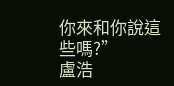你來和你說這些嗎?”
盧浩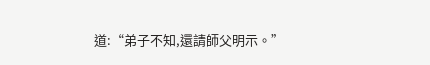道:“弟子不知,還請師父明示。”